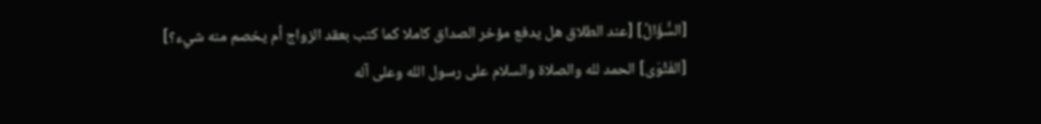[السُّؤَالُ] [عند الطلاق هل يدفع مؤخر الصداق كاملا كما كتب بعقد الزواج أم يخصم منه شيء؟]
[الفَتْوَى] الحمد لله والصلاة والسلام على رسول الله وعلى آله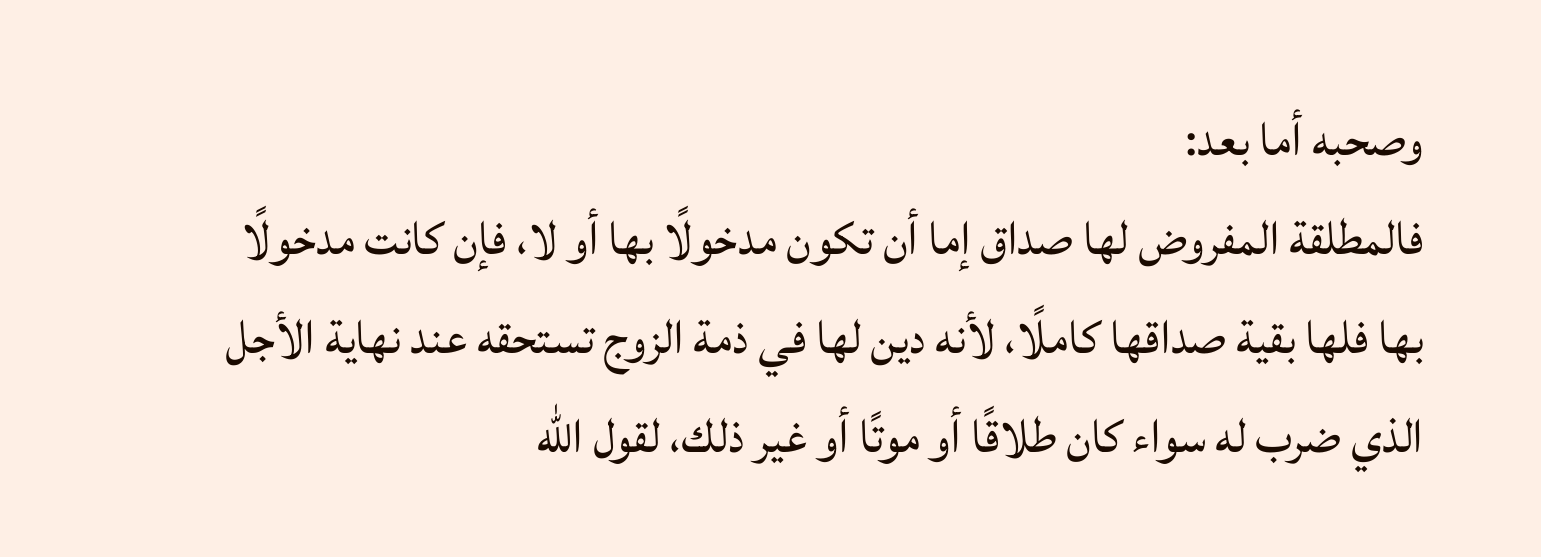وصحبه أما بعد:
فالمطلقة المفروض لها صداق إما أن تكون مدخولًا بها أو لا، فإن كانت مدخولًا بها فلها بقية صداقها كاملًا، لأنه دين لها في ذمة الزوج تستحقه عند نهاية الأجل الذي ضرب له سواء كان طلاقًا أو موتًا أو غير ذلك، لقول الله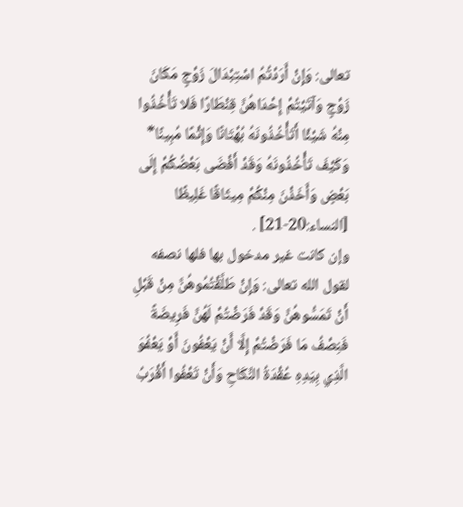تعالى: وَإِنْ أَرَدْتُمُ اسْتِبْدَالَ زَوْجٍ مَكَانَ زَوْجٍ وَآتَيْتُمْ إِحْدَاهُنَّ قِنْطَارًا فَلا تَأْخُذُوا مِنْهُ شَيْئًا أَتَأْخُذُونَهُ بُهْتَانًا وَإِثْمًا مُبِينًا* وَكَيْفَ تَأْخُذُونَهُ وَقَدْ أَفْضَى بَعْضُكُمْ إِلَى بَعْضٍ وَأَخَذْنَ مِنْكُمْ مِيثَاقًا غَلِيظًا [النساء:20-21] .
وإن كانت غير مدخول بها فلها نصفه لقول الله تعالى: وَإِنْ طَلَّقْتُمُوهُنَّ مِنْ قَبْلِ أَنْ تَمَسُّوهُنَّ وَقَدْ فَرَضْتُمْ لَهُنَّ فَرِيضَةً فَنِصْفُ مَا فَرَضْتُمْ إِلَّا أَنْ يَعْفُونَ أَوْ يَعْفُوَ الَّذِي بِيَدِهِ عُقْدَةُ النِّكَاحِ وَأَنْ تَعْفُوا أَقْرَبُ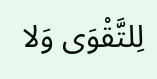لِلتَّقْوَى وَلا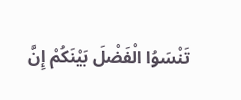تَنْسَوُا الْفَضْلَ بَيْنَكُمْ إِنَّ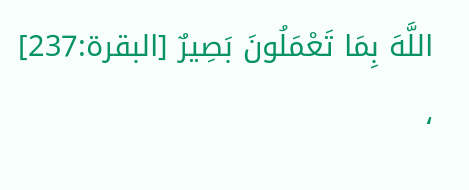اللَّهَ بِمَا تَعْمَلُونَ بَصِيرٌ [البقرة:237] ،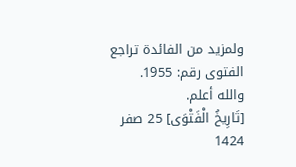ولمزيد من الفائدة تراجع الفتوى رقم: 1955.
والله أعلم.
[تَارِيخُ الْفَتْوَى] 25 صفر 1424